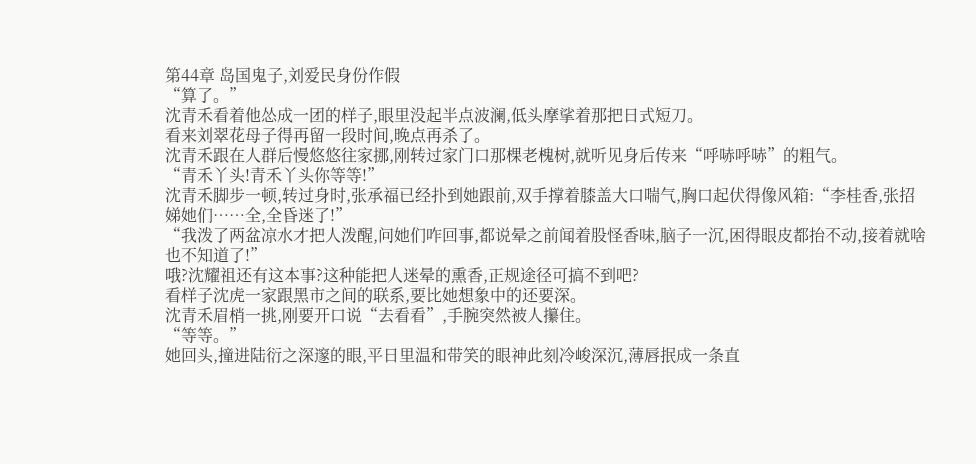第44章 岛国鬼子,刘爱民身份作假
“算了。”
沈青禾看着他怂成一团的样子,眼里没起半点波澜,低头摩挲着那把日式短刀。
看来刘翠花母子得再留一段时间,晚点再杀了。
沈青禾跟在人群后慢悠悠往家挪,刚转过家门口那棵老槐树,就听见身后传来“呼哧呼哧”的粗气。
“青禾丫头!青禾丫头你等等!”
沈青禾脚步一顿,转过身时,张承福已经扑到她跟前,双手撑着膝盖大口喘气,胸口起伏得像风箱:“李桂香,张招娣她们……全,全昏迷了!”
“我泼了两盆凉水才把人泼醒,问她们咋回事,都说晕之前闻着股怪香味,脑子一沉,困得眼皮都抬不动,接着就啥也不知道了!”
哦?沈耀祖还有这本事?这种能把人迷晕的熏香,正规途径可搞不到吧?
看样子沈虎一家跟黑市之间的联系,要比她想象中的还要深。
沈青禾眉梢一挑,刚要开口说“去看看”,手腕突然被人攥住。
“等等。”
她回头,撞进陆衍之深邃的眼,平日里温和带笑的眼神此刻冷峻深沉,薄唇抿成一条直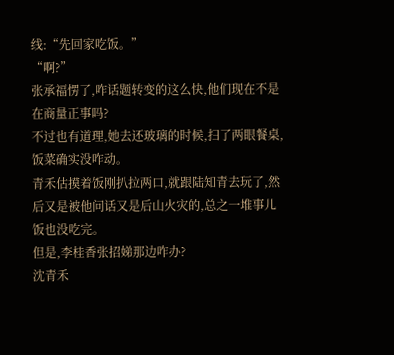线:“先回家吃饭。”
“啊?”
张承福愣了,咋话题转变的这么快,他们现在不是在商量正事吗?
不过也有道理,她去还玻璃的时候,扫了两眼餐桌,饭菜确实没咋动。
青禾估摸着饭刚扒拉两口,就跟陆知青去玩了,然后又是被他问话又是后山火灾的,总之一堆事儿饭也没吃完。
但是,李桂香张招娣那边咋办?
沈青禾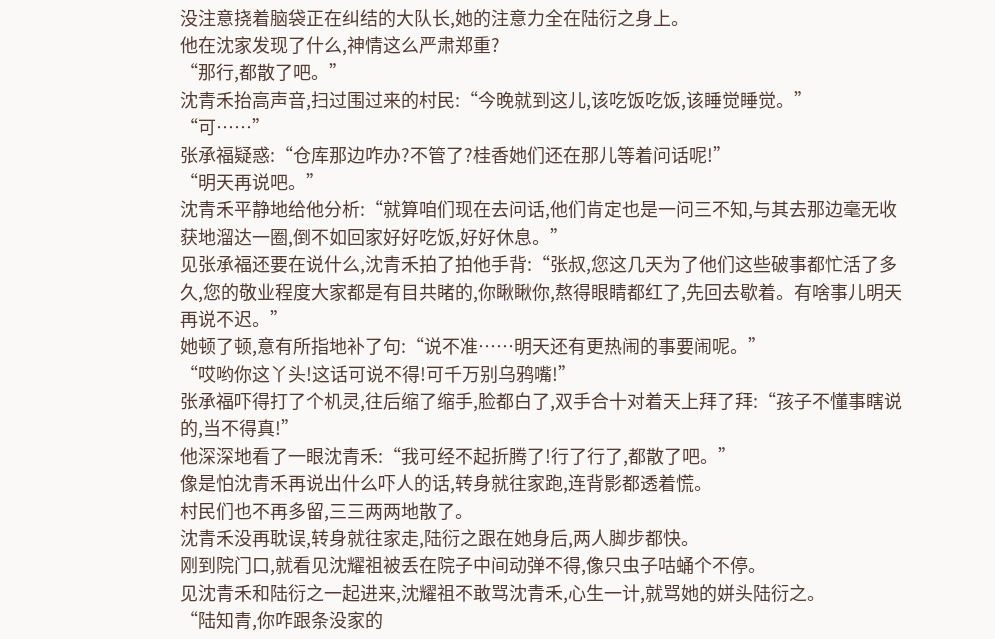没注意挠着脑袋正在纠结的大队长,她的注意力全在陆衍之身上。
他在沈家发现了什么,神情这么严肃郑重?
“那行,都散了吧。”
沈青禾抬高声音,扫过围过来的村民:“今晚就到这儿,该吃饭吃饭,该睡觉睡觉。”
“可……”
张承福疑惑:“仓库那边咋办?不管了?桂香她们还在那儿等着问话呢!”
“明天再说吧。”
沈青禾平静地给他分析:“就算咱们现在去问话,他们肯定也是一问三不知,与其去那边毫无收获地溜达一圈,倒不如回家好好吃饭,好好休息。”
见张承福还要在说什么,沈青禾拍了拍他手背:“张叔,您这几天为了他们这些破事都忙活了多久,您的敬业程度大家都是有目共睹的,你瞅瞅你,熬得眼睛都红了,先回去歇着。有啥事儿明天再说不迟。”
她顿了顿,意有所指地补了句:“说不准……明天还有更热闹的事要闹呢。”
“哎哟你这丫头!这话可说不得!可千万别乌鸦嘴!”
张承福吓得打了个机灵,往后缩了缩手,脸都白了,双手合十对着天上拜了拜:“孩子不懂事瞎说的,当不得真!”
他深深地看了一眼沈青禾:“我可经不起折腾了!行了行了,都散了吧。”
像是怕沈青禾再说出什么吓人的话,转身就往家跑,连背影都透着慌。
村民们也不再多留,三三两两地散了。
沈青禾没再耽误,转身就往家走,陆衍之跟在她身后,两人脚步都快。
刚到院门口,就看见沈耀祖被丢在院子中间动弹不得,像只虫子咕蛹个不停。
见沈青禾和陆衍之一起进来,沈耀祖不敢骂沈青禾,心生一计,就骂她的姘头陆衍之。
“陆知青,你咋跟条没家的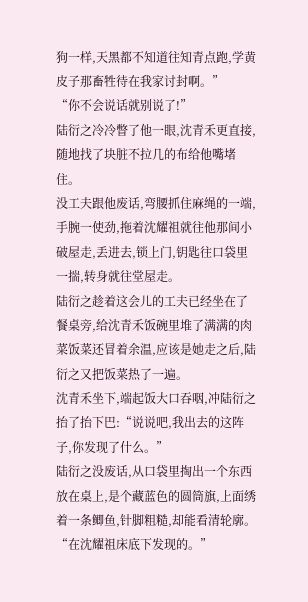狗一样,天黑都不知道往知青点跑,学黄皮子那畜牲待在我家讨封啊。”
“你不会说话就别说了!”
陆衍之冷冷瞥了他一眼,沈青禾更直接,随地找了块脏不拉几的布给他嘴堵住。
没工夫跟他废话,弯腰抓住麻绳的一端,手腕一使劲,拖着沈耀祖就往他那间小破屋走,丢进去,锁上门,钥匙往口袋里一揣,转身就往堂屋走。
陆衍之趁着这会儿的工夫已经坐在了餐桌旁,给沈青禾饭碗里堆了满满的肉菜饭菜还冒着余温,应该是她走之后,陆衍之又把饭菜热了一遍。
沈青禾坐下,端起饭大口吞咽,冲陆衍之抬了抬下巴:“说说吧,我出去的这阵子,你发现了什么。”
陆衍之没废话,从口袋里掏出一个东西放在桌上,是个藏蓝色的圆筒旗,上面绣着一条鲫鱼,针脚粗糙,却能看清轮廓。
“在沈耀祖床底下发现的。”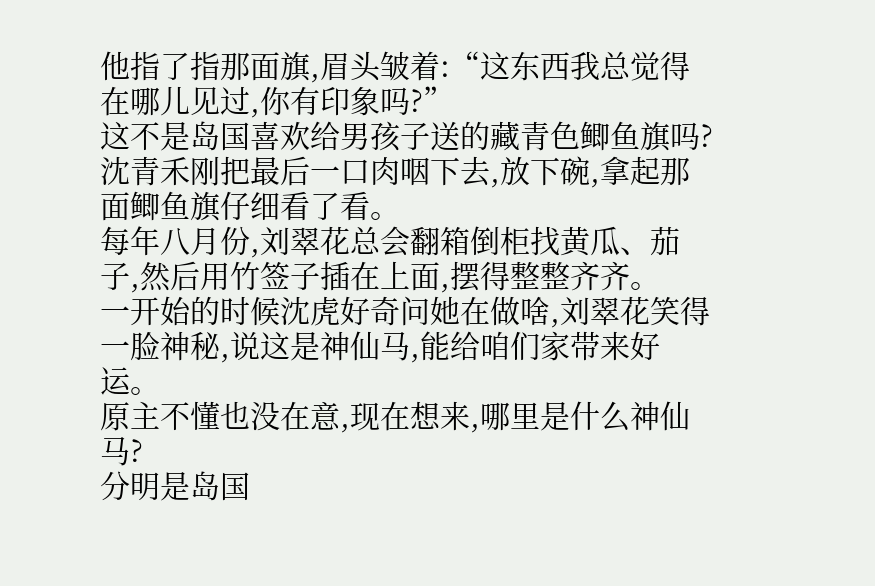他指了指那面旗,眉头皱着:“这东西我总觉得在哪儿见过,你有印象吗?”
这不是岛国喜欢给男孩子送的藏青色鲫鱼旗吗?
沈青禾刚把最后一口肉咽下去,放下碗,拿起那面鲫鱼旗仔细看了看。
每年八月份,刘翠花总会翻箱倒柜找黄瓜、茄子,然后用竹签子插在上面,摆得整整齐齐。
一开始的时候沈虎好奇问她在做啥,刘翠花笑得一脸神秘,说这是神仙马,能给咱们家带来好运。
原主不懂也没在意,现在想来,哪里是什么神仙马?
分明是岛国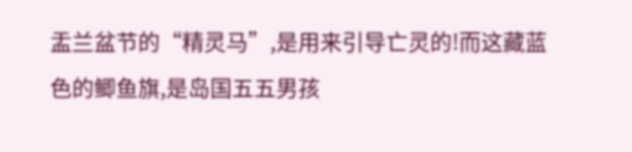盂兰盆节的“精灵马”,是用来引导亡灵的!而这藏蓝色的鲫鱼旗,是岛国五五男孩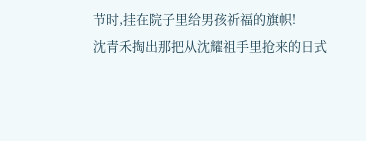节时,挂在院子里给男孩祈福的旗帜!
沈青禾掏出那把从沈耀祖手里抢来的日式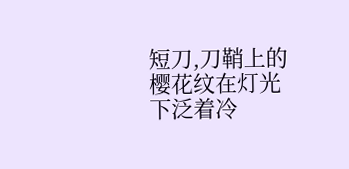短刀,刀鞘上的樱花纹在灯光下泛着冷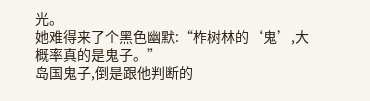光。
她难得来了个黑色幽默:“柞树林的‘鬼’,大概率真的是鬼子。”
岛国鬼子,倒是跟他判断的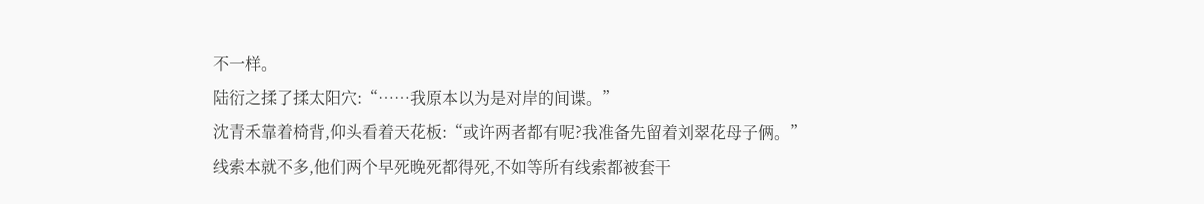不一样。
陆衍之揉了揉太阳穴:“……我原本以为是对岸的间谍。”
沈青禾靠着椅背,仰头看着天花板:“或许两者都有呢?我准备先留着刘翠花母子俩。”
线索本就不多,他们两个早死晚死都得死,不如等所有线索都被套干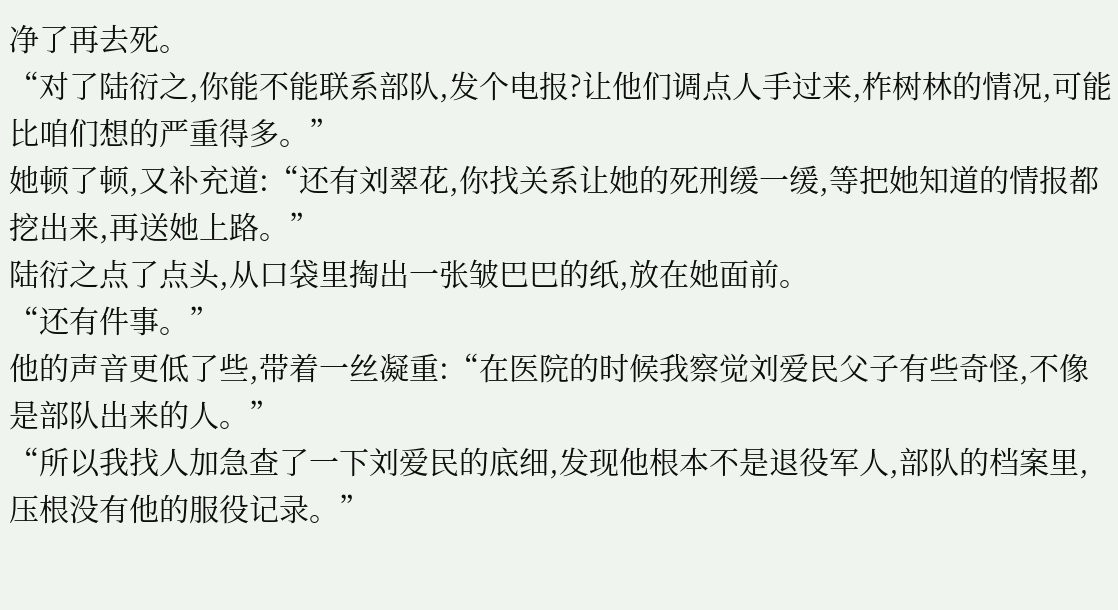净了再去死。
“对了陆衍之,你能不能联系部队,发个电报?让他们调点人手过来,柞树林的情况,可能比咱们想的严重得多。”
她顿了顿,又补充道:“还有刘翠花,你找关系让她的死刑缓一缓,等把她知道的情报都挖出来,再送她上路。”
陆衍之点了点头,从口袋里掏出一张皱巴巴的纸,放在她面前。
“还有件事。”
他的声音更低了些,带着一丝凝重:“在医院的时候我察觉刘爱民父子有些奇怪,不像是部队出来的人。”
“所以我找人加急查了一下刘爱民的底细,发现他根本不是退役军人,部队的档案里,压根没有他的服役记录。”